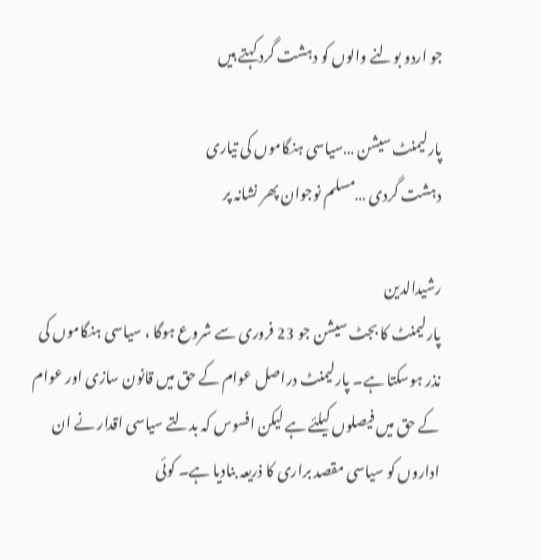جو اردو بولنے والوں کو دہشت گرد کہتے ہیں

پارلیمنٹ سیشن …سیاسی ہنگاموں کی تیاری
دہشت گردی …مسلم نوجوان پھر نشانہ پر

رشیدالدین
پارلیمنٹ کا بجٹ سیشن جو 23 فروری سے شروع ہوگا ، سیاسی ہنگاموں کی نذر ہوسکتا ہے۔ پارلیمنٹ دراصل عوام کے حق میں قانون سازی اور عوام کے حق میں فیصلوں کیلئے ہے لیکن افسوس کہ بدلتے سیاسی اقدار نے ان اداروں کو سیاسی مقصد براری کا ذریعہ بنادیا ہے۔ کوئی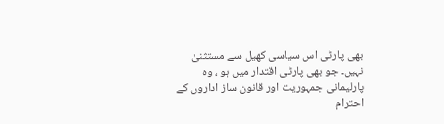بھی پارٹی اس سیاسی کھیل سے مستثنیٰ نہیں۔ جو بھی پارٹی اقتدار میں ہو ، وہ پارلیمانی جمہوریت اور قانون ساز اداروں کے احترام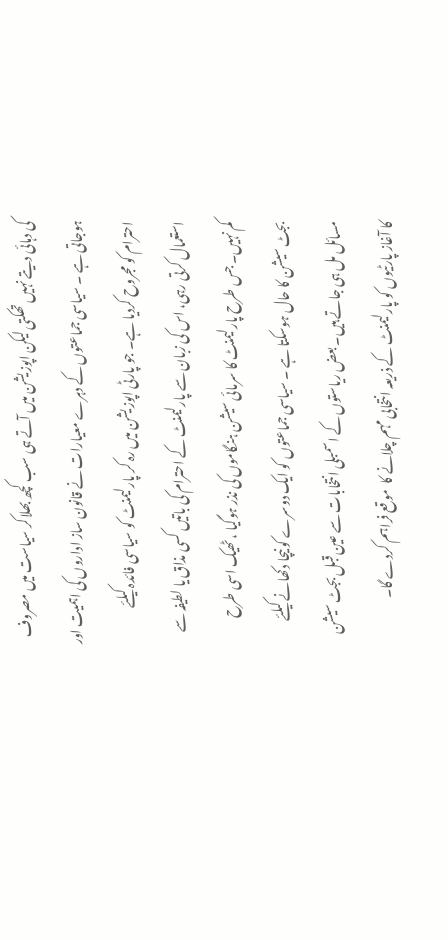کی دہائی دیتے نہیں تھکتی لیکن اپوزیشن میں آتے ہی سب کچھ بھلاکر سیاست میں مصروف ہوجاتی ہے ۔ سیاسی جماعتوں کے دہرے معیارات نے قانون ساز اداروں کی اہمیت اور احترام کو مجروح کردیا ہے۔ جو پارٹی اپوزیشن میں رہ کر پارلیمنٹ کو سیاسی فائدہ کیلئے استعمال کرتی رہی، اس کی زبان سے پارلیمنٹ کے احترام کی باتیں کسی مذاق یا لطیفہ سے کم نہیں۔ جس طرح پارلیمنٹ کا سرمائی سیشن ہنگاموں کی نذر ہوگیا ، ٹھیک اسی طرح بجٹ سیشن کا حال ہوسکتا ہے ۔ سیاسی جماعتوں کو ایک دوسرے کو نیچا دکھانے کیلئے مسائل مل ہی جاتے ہیں۔ بعض ریاستوں کے اسمبلی انتخابات سے عین قبل بجٹ سیشن کا آغاز پارٹیوں کو پارلیمنٹ کے ذریعہ انتخابی مہم چلانے کا  موقع فراہم کردے گا۔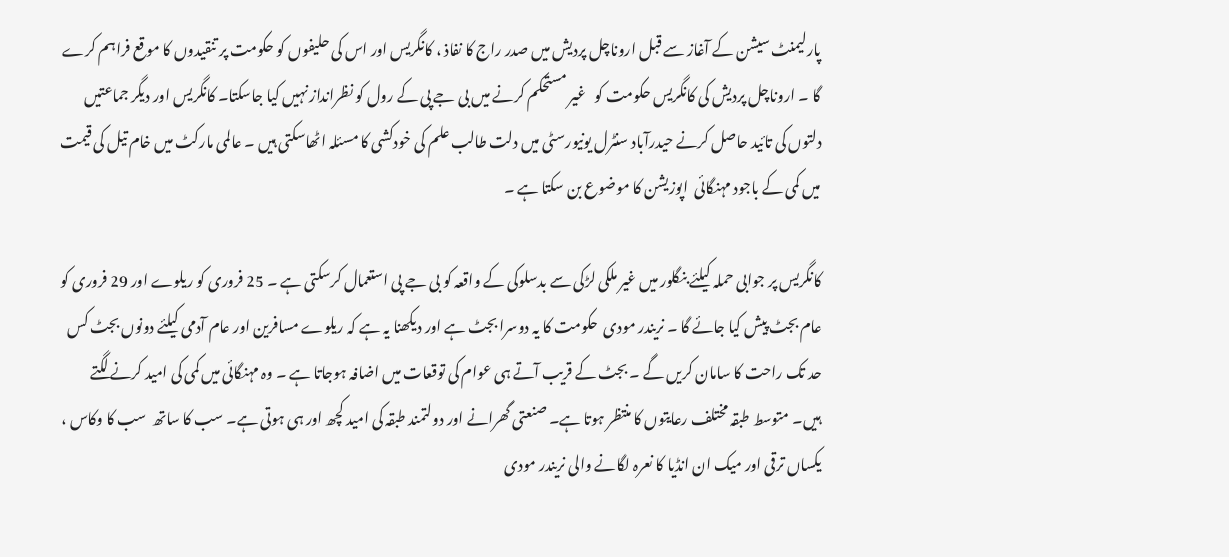پارلیمنٹ سیشن کے آغاز سے قبل اروناچل پردیش میں صدر راج کا نفاذ ، کانگریس اور اس کی حلیفوں کو حکومت پر تنقیدوں کا موقع فراہم کرے گا ۔ اروناچل پردیش کی کانگریس حکومت کو   غیر مستحکم کرنے میں بی جے پی کے رول کو نظرانداز نہیں کیا جاسکتا۔ کانگریس اور دیگر جماعتیں دلتوں کی تائید حاصل کرنے حیدرآباد سنٹرل یونیورسٹی میں دلت طالب علم کی خودکشی کا مسئلہ اٹھاسکتی ہیں ۔ عالمی مارکٹ میں خام تیل کی قیمت میں کمی کے باجود مہنگائی  اپوزیشن کا موضوع بن سکتا ہے ۔

کانگریس پر جوابی حملہ کیلئے بنگلور میں غیر ملکی لڑکی سے بدسلوکی کے واقعہ کو بی جے پی استعمال کرسکتی ہے ۔ 25 فروری کو ریلوے اور 29 فروری کو عام بجٹ پیش کیا جائے گا ۔ نریندر مودی  حکومت کا یہ دوسرا بجٹ ہے اور دیکھنا یہ ہے کہ ریلوے مسافرین اور عام آدمی کیلئے دونوں بجٹ کس حد تک راحت کا سامان کریں گے ۔ بجٹ کے قریب آتے ہی عوام کی توقعات میں اضافہ ہوجاتا ہے ۔ وہ مہنگائی میں کمی کی امید کرنے لگتے ہیں۔ متوسط طبقہ مختلف رعایتوں کا منتظر ہوتا ہے۔ صنعتی گھرانے اور دولتمند طبقہ کی امید کچھ اور ہی ہوتی ہے۔ سب کا ساتھ  سب کا وکاس ، یکساں ترقی اور میک ان انڈیا کا نعرہ لگانے والی نریندر مودی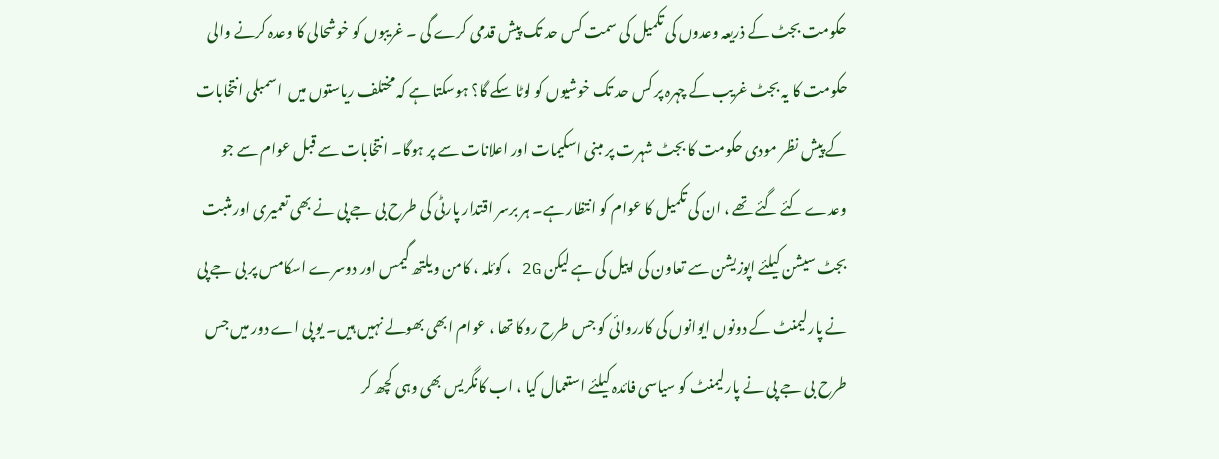حکومت بجٹ کے ذریعہ وعدوں کی تکمیل کی سمت کس حد تک پیش قدمی کرے گی ۔ غریبوں کو خوشحالی کا وعدہ کرنے والی حکومت کا یہ بجٹ غریب کے چہرہ پر کس حد تک خوشیوں کو لوٹا سکے گا؟ ہوسکتا ہے کہ مختلف ریاستوں میں  اسمبلی انتخابات کے پیش نظر مودی حکومت کا بجٹ شہرت پر مبنی اسکیمات اور اعلانات سے پر ہوگا۔ انتخابات سے قبل عوام سے جو وعدے کئے گئے تھے ، ان کی تکمیل کا عوام کو انتظار ہے۔ ہر برسر اقتدار پارٹی کی طرح بی جے پی نے بھی تعمیری اور مثبت بجٹ سیشن کیلئے اپوزیشن سے تعاون کی اپیل کی ہے لیکن 2G ، کوئلہ ، کامن ویلتھ گیمس اور دوسرے اسکامس پر بی جے پی نے پارلیمنٹ کے دونوں ایوانوں کی کارروائی کو جس طرح روکا تھا ، عوام ابھی بھولے نہیں ہیں۔ یو پی اے دور میں جس طرح بی جے پی نے پارلیمنٹ کو سیاسی فائدہ کیلئے استعمال کیا ، اب کانگریس بھی وہی کچھ کر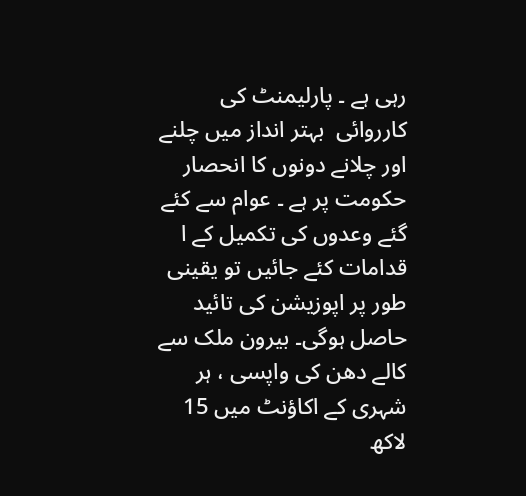رہی ہے ۔ پارلیمنٹ کی کارروائی  بہتر انداز میں چلنے اور چلانے دونوں کا انحصار حکومت پر ہے ۔ عوام سے کئے گئے وعدوں کی تکمیل کے ا قدامات کئے جائیں تو یقینی طور پر اپوزیشن کی تائید حاصل ہوگی۔ بیرون ملک سے کالے دھن کی واپسی ، ہر شہری کے اکاؤنٹ میں 15 لاکھ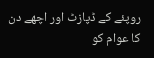روپئے کے ڈپازٹ اور اچھے دن کا عوام کو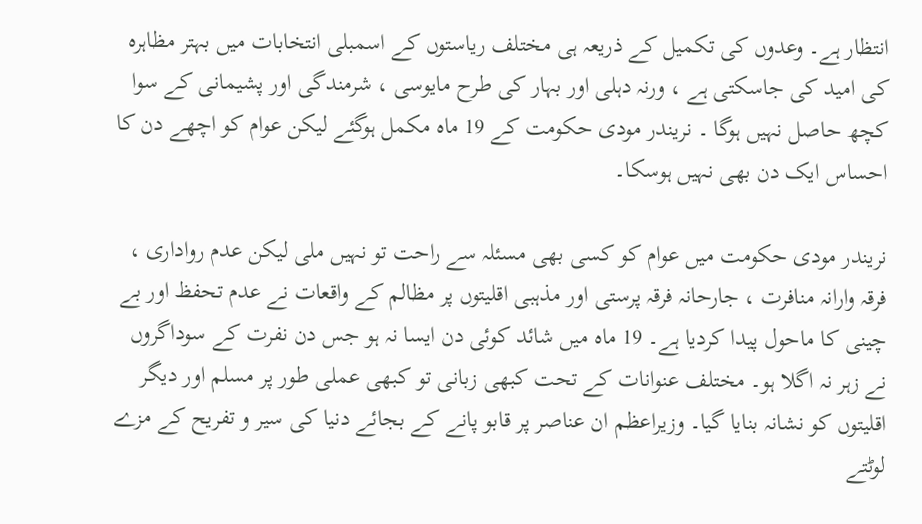انتظار ہے۔ وعدوں کی تکمیل کے ذریعہ ہی مختلف ریاستوں کے اسمبلی انتخابات میں بہتر مظاہرہ کی امید کی جاسکتی ہے ، ورنہ دہلی اور بہار کی طرح مایوسی ، شرمندگی اور پشیمانی کے سوا کچھ حاصل نہیں ہوگا ۔ نریندر مودی حکومت کے 19 ماہ مکمل ہوگئے لیکن عوام کو اچھے دن کا احساس ایک دن بھی نہیں ہوسکا۔

نریندر مودی حکومت میں عوام کو کسی بھی مسئلہ سے راحت تو نہیں ملی لیکن عدم رواداری ، فرقہ وارانہ منافرت ، جارحانہ فرقہ پرستی اور مذہبی اقلیتوں پر مظالم کے واقعات نے عدم تحفظ اور بے چینی کا ماحول پیدا کردیا ہے۔ 19 ماہ میں شائد کوئی دن ایسا نہ ہو جس دن نفرت کے سوداگروں نے زہر نہ اگلا ہو۔ مختلف عنوانات کے تحت کبھی زبانی تو کبھی عملی طور پر مسلم اور دیگر اقلیتوں کو نشانہ بنایا گیا۔ وزیراعظم ان عناصر پر قابو پانے کے بجائے دنیا کی سیر و تفریح کے مزے لوٹتے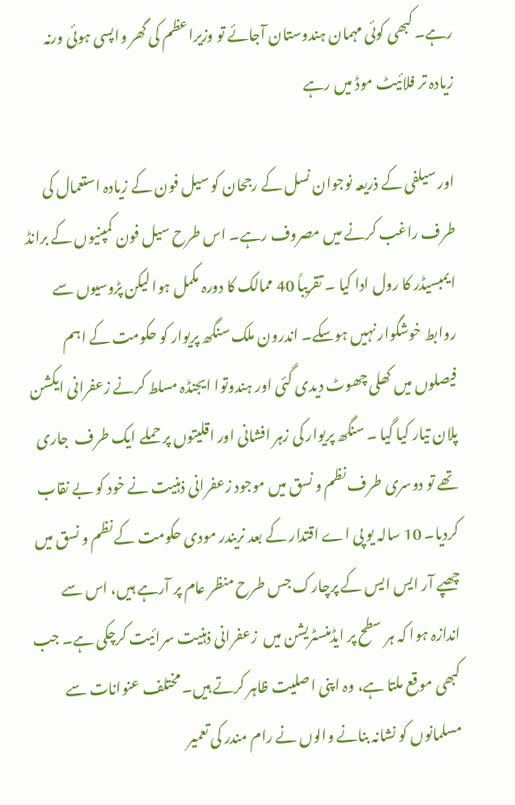رہے۔ کبھی کوئی مہمان ہندوستان آجائے تو وزیراعظم کی گھر واپسی ہوئی ورنہ زیادہ تر فلائیٹ موڈ میں رہے

اور سیلفی کے ذریعہ نوجوان نسل کے رجحان کو سیل فون کے زیادہ استعمال کی طرف راغب کرنے میں مصروف رہے۔ اس طرح سیل فون کمپنیوں کے برانڈ ایمبسیڈر کا رول ادا کیا ۔ تقریباً 40 ممالک کا دورہ مکمل ہوا لیکن پڑوسیوں سے روابط خوشگوار نہیں ہوسکے۔ اندرون ملک سنگھ پریوار کو حکومت کے اہم فیصلوں میں کھلی چھوٹ دیدی گئی اور ہندوتوا ایجنڈہ مسلط کرنے زعفرانی ایکشن پلان تیار کیا گیا ۔ سنگھ پریوار کی زہر افشانی اور اقلیتوں پر حملے ایک طرف  جاری تھے تو دوسری طرف نظم و نسق میں موجود زعفرانی ذہنیت نے خود کو بے نقاب کردیا۔ 10 سالہ یو پی اے اقتدار کے بعد نریندر مودی حکومت کے نظم و نسق میں چھپے آر ایس ایس کے پرچارک جس طرح منظر عام پر آرہے ہیں، اس سے اندازہ ہوا کہ ہر سطح پر ایڈمنسٹریشن میں  زعفرانی ذہنیت سرائیت کرچکی ہے۔ جب کبھی موقع ملتا ہے، وہ اپنی اصلیت ظاہر کرتے ہیں۔ مختلف عنوانات سے مسلمانوں کو نشانہ بنانے والوں نے رام مندر کی تعمیر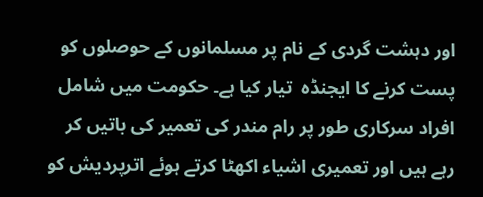اور دہشت گردی کے نام پر مسلمانوں کے حوصلوں کو  پست کرنے کا ایجنڈہ  تیار کیا ہے۔ حکومت میں شامل افراد سرکاری طور پر رام مندر کی تعمیر کی باتیں کر رہے ہیں اور تعمیری اشیاء اکھٹا کرتے ہوئے اترپردیش کو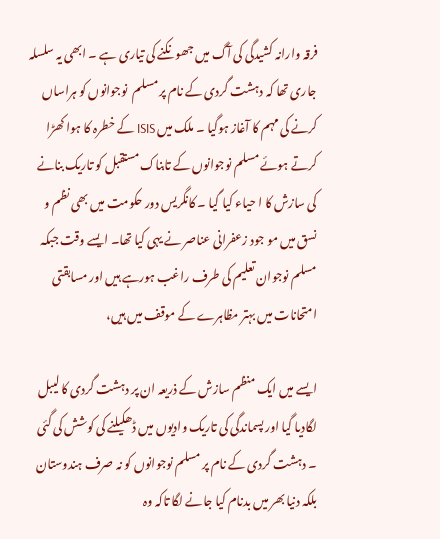فرقہ وارانہ کشیدگی کی آگ میں جھونکنے کی تیاری ہے ۔ ابھی یہ سلسلہ جاری تھا کہ دہشت گردی کے نام پر مسلم  نوجوانوں کو ہراساں کرنے کی مہم کا آغاز ہوگیا ۔ ملک میں ISIS کے خطرہ کا ہوا کھڑا کرتے ہوئے مسلم نوجوانوں کے تابناک مستقبل کو تاریک بنانے کی سازش کا ا حیاء کیا گیا ۔ کانگریس دور حکومت میں بھی نظم و نسق میں مو جود زعفرانی عناصر نے یہی کیا تھا۔ ایسے وقت جبکہ مسلم نوجوان تعلیم کی طرف راغب ہورہے ہیں اور مسابقتی امتحانات میں بہتر مظاہرے کے موقف میں ہیں،

ایسے میں ایک منظم سازش کے ذریعہ ان پر دہشت گردی کا لیبل لگادیا گیا اور پسماندگی کی تاریک وادیوں میں ڈھکیلنے کی کوشش کی گئی ۔ دہشت گردی کے نام پر مسلم نوجوانوں کو نہ صرف ہندوستان بلکہ دنیا بھر میں بدنام کیا جانے لگا تاکہ وہ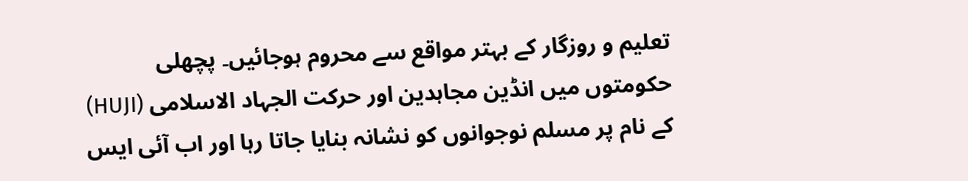تعلیم و روزگار کے بہتر مواقع سے محروم ہوجائیں۔ پچھلی حکومتوں میں انڈین مجاہدین اور حرکت الجہاد الاسلامی (HUJI) کے نام پر مسلم نوجوانوں کو نشانہ بنایا جاتا رہا اور اب آئی ایس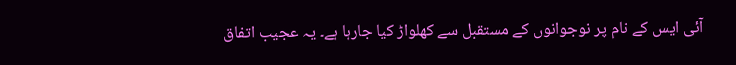آئی ایس کے نام پر نوجوانوں کے مستقبل سے کھلواڑ کیا جارہا ہے۔ یہ عجیب اتفاق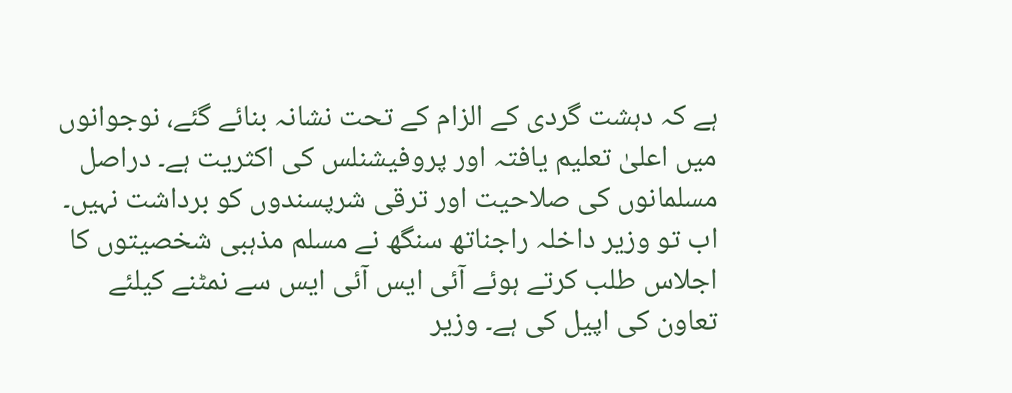ہے کہ دہشت گردی کے الزام کے تحت نشانہ بنائے گئے، نوجوانوں میں اعلیٰ تعلیم یافتہ اور پروفیشنلس کی اکثریت ہے۔ دراصل مسلمانوں کی صلاحیت اور ترقی شرپسندوں کو برداشت نہیں۔ اب تو وزیر داخلہ راجناتھ سنگھ نے مسلم مذہبی شخصیتوں کا اجلاس طلب کرتے ہوئے آئی ایس آئی ایس سے نمٹنے کیلئے تعاون کی اپیل کی ہے۔ وزیر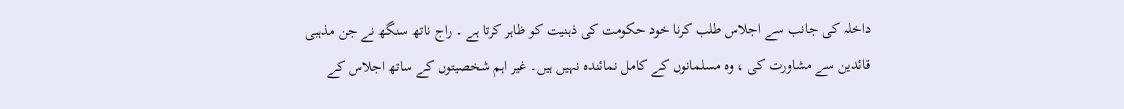داخلہ کی جانب سے اجلاس طلب کرنا خود حکومت کی ذہنیت کو ظاہر کرتا ہے ۔ راج ناتھ سنگھ نے جن مذہبی قائدین سے مشاورت کی ، وہ مسلمانوں کے کامل نمائندہ نہیں ہیں۔ غیر اہم شخصیتوں کے ساتھ اجلاس کے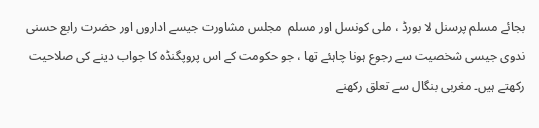بجائے مسلم پرسنل لا بورڈ ، ملی کونسل اور مسلم  مجلس مشاورت جیسے اداروں اور حضرت رابع حسنی ندوی جیسی شخصیت سے رجوع ہونا چاہئے تھا ، جو حکومت کے اس پروپگنڈہ کا جواب دینے کی صلاحیت رکھتے ہیں۔ مغربی بنگال سے تعلق رکھنے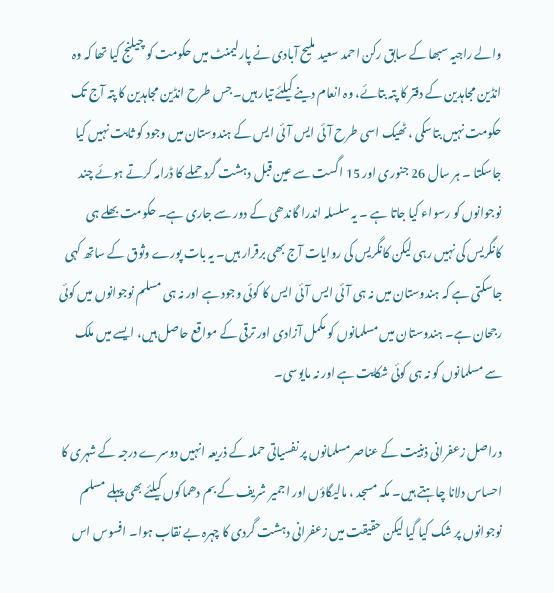والے راجیہ سبھا کے سابق رکن احمد سعید ملیح آبادی نے پارلیمنٹ میں حکومت کو چیلنج کیا تھا کہ وہ انڈین مجاہدین کے دفتر کا پتہ بتائے، وہ انعام دینے کیلئے تیار ہیں۔ جس طرح انڈین مجاہدین کا پتہ آج تک حکومت نہیں بتاسکی ، ٹھیک اسی طرح آئی ایس آئی ایس کے ہندوستان میں وجود کو ثابت نہیں کیا جاسکتا ۔ ہر سال 26 جنوری اور 15 اگست سے عین قبل دہشت گرد حملے کا ڈرامہ کرتے ہوئے چند نوجوانوں کو رسواء کیا جاتا ہے ۔ یہ سلسلہ اندرا گاندھی کے دور سے جاری ہے۔ حکومت بھلے ہی کانگریس کی نہیں رہی لیکن کانگریس کی روایات آج بھی برقرار ہیں۔ یہ بات پورے وثوق کے ساتھ کہی جاسکتی ہے کہ ہندوستان میں نہ ہی آئی ایس آئی ایس کا کوئی وجود ہے اور نہ ہی مسلم نوجوانوں میں کوئی رجحان ہے۔ ہندوستان میں مسلمانوں کو مکمل آزادی اور ترقی کے مواقع حاصل ہیں، ایسے میں ملک سے مسلمانوں کو نہ ہی کوئی شکایت ہے اور نہ مایوسی۔

دراصل زعفرانی ذہنیت کے عناصر مسلمانوں پر نفسیاتی حملہ کے ذریعہ انہیں دوسرے درجہ کے شہری کا احساس دلانا چاہتے ہیں۔ مکہ مسجد ، مالیگاؤں اور اجمیر شریف کے بم دھماکوں کیلئے بھی پہلے مسلم نوجوانوں پر شک کیا گیا لیکن حقیقت میں زعفرانی دہشت گردی کا چہرہ بے نقاب ہوا۔ افسوس اس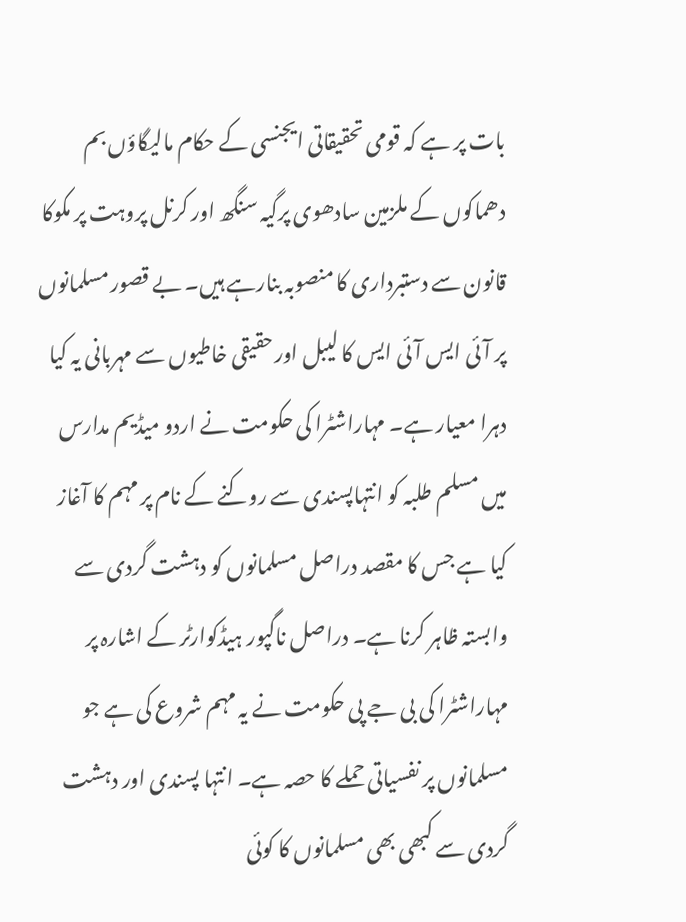بات پر ہے کہ قومی تحقیقاتی ایجنسی کے حکام مالیگاؤں بم دھماکوں کے ملزمین سادھوی پرگیہ سنگھ اور کرنل پروہت پر مکوکا قانون سے دستبرداری کا منصوبہ بنارہے ہیں۔ بے قصور مسلمانوں پر آئی ایس آئی ایس کا لیبل اور حقیقی خاطیوں سے مہربانی یہ کیا دہرا معیار ہے۔ مہاراشٹرا کی حکومت نے اردو میڈیم مدارس میں مسلم طلبہ کو انتہاپسندی سے روکنے کے نام پر مہم کا آغاز کیا ہے جس کا مقصد دراصل مسلمانوں کو دہشت گردی سے وابستہ ظاہر کرنا ہے۔ دراصل ناگپور ہیڈکوارٹر کے اشارہ پر مہاراشٹرا کی بی جے پی حکومت نے یہ مہم شروع کی ہے جو مسلمانوں پر نفسیاتی حملے کا حصہ ہے۔ انتہا پسندی اور دہشت گردی سے کبھی بھی مسلمانوں کا کوئی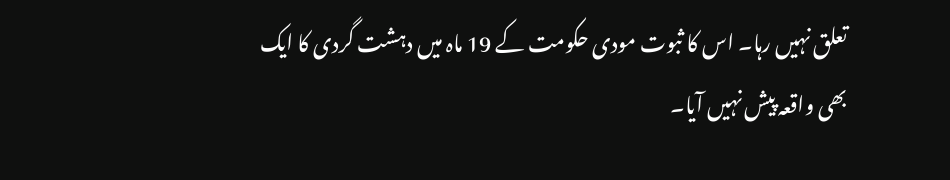تعلق نہیں رہا۔ اس کا ثبوت مودی حکومت کے 19 ماہ میں دہشت گردی کا ایک بھی واقعہ پیش نہیں آیا۔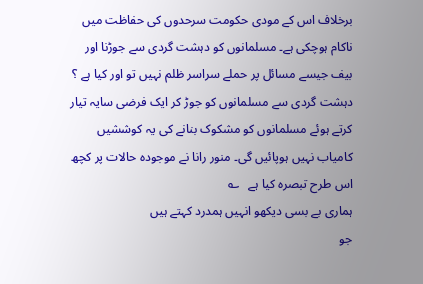برخلاف اس کے مودی حکومت سرحدوں کی حفاظت میں ناکام ہوچکی ہے۔ مسلمانوں کو دہشت گردی سے جوڑنا اور بیف جیسے مسائل پر حملے سراسر ظلم نہیں تو اور کیا ہے ؟ دہشت گردی سے مسلمانوں کو جوڑ کر ایک فرضی سایہ تیار کرتے ہوئے مسلمانوں کو مشکوک بنانے کی یہ کوششیں کامیاب نہیں ہوپائیں گی۔ منور رانا نے موجودہ حالات پر کچھ اس طرح تبصرہ کیا ہے   ؎
ہماری بے بسی دیکھو انہیں ہمدرد کہتے ہیں
جو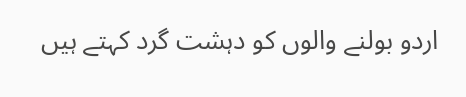اردو بولنے والوں کو دہشت گرد کہتے ہیں